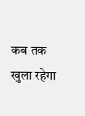कब तक खुला रहेगा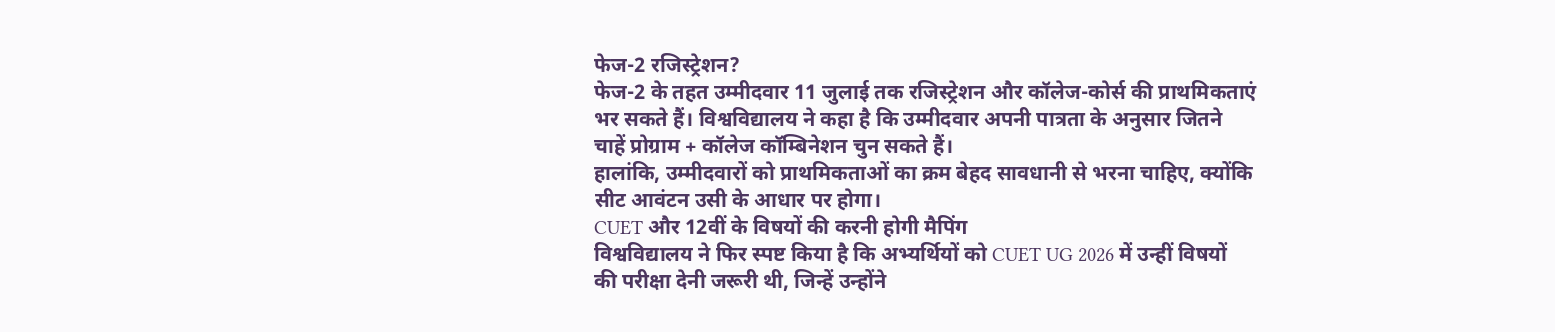फेज-2 रजिस्ट्रेशन?
फेज-2 के तहत उम्मीदवार 11 जुलाई तक रजिस्ट्रेशन और कॉलेज-कोर्स की प्राथमिकताएं भर सकते हैं। विश्वविद्यालय ने कहा है कि उम्मीदवार अपनी पात्रता के अनुसार जितने चाहें प्रोग्राम + कॉलेज कॉम्बिनेशन चुन सकते हैं।
हालांकि, उम्मीदवारों को प्राथमिकताओं का क्रम बेहद सावधानी से भरना चाहिए, क्योंकि सीट आवंटन उसी के आधार पर होगा।
CUET और 12वीं के विषयों की करनी होगी मैपिंग
विश्वविद्यालय ने फिर स्पष्ट किया है कि अभ्यर्थियों को CUET UG 2026 में उन्हीं विषयों की परीक्षा देनी जरूरी थी, जिन्हें उन्होंने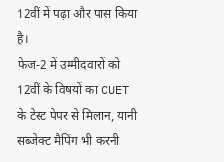12वीं में पढ़ा और पास किया है।
फेज-2 में उम्मीदवारों को 12वीं के विषयों का CUET के टेस्ट पेपर से मिलान, यानी सब्जेक्ट मैपिंग भी करनी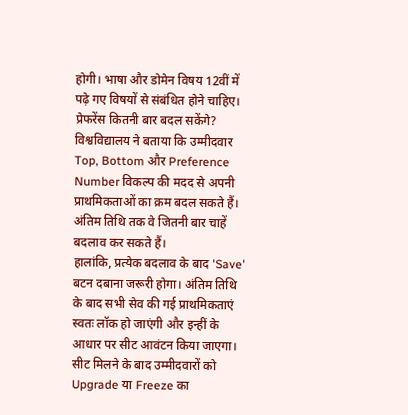होगी। भाषा और डोमेन विषय 12वीं में पढ़े गए विषयों से संबंधित होने चाहिए।
प्रेफरेंस कितनी बार बदल सकेंगे?
विश्वविद्यालय ने बताया कि उम्मीदवार Top, Bottom और Preference Number विकल्प की मदद से अपनी प्राथमिकताओं का क्रम बदल सकते हैं। अंतिम तिथि तक वे जितनी बार चाहें बदलाव कर सकते हैं।
हालांकि, प्रत्येक बदलाव के बाद 'Save' बटन दबाना जरूरी होगा। अंतिम तिथि के बाद सभी सेव की गई प्राथमिकताएं स्वतः लॉक हो जाएंगी और इन्हीं के आधार पर सीट आवंटन किया जाएगा।
सीट मिलने के बाद उम्मीदवारों को Upgrade या Freeze का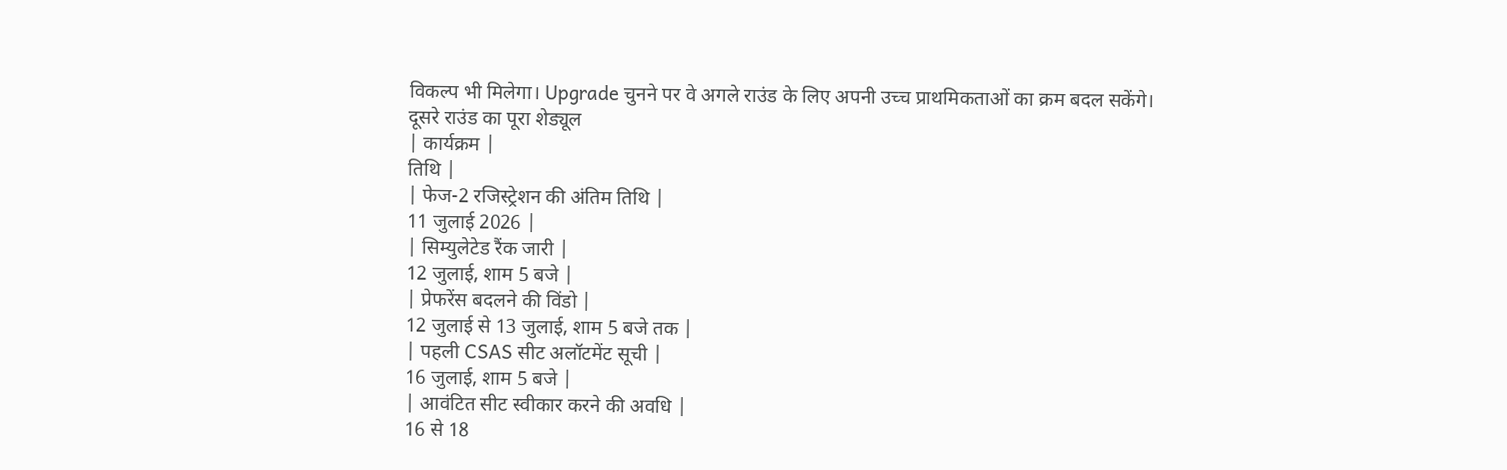विकल्प भी मिलेगा। Upgrade चुनने पर वे अगले राउंड के लिए अपनी उच्च प्राथमिकताओं का क्रम बदल सकेंगे।
दूसरे राउंड का पूरा शेड्यूल
| कार्यक्रम |
तिथि |
| फेज-2 रजिस्ट्रेशन की अंतिम तिथि |
11 जुलाई 2026 |
| सिम्युलेटेड रैंक जारी |
12 जुलाई, शाम 5 बजे |
| प्रेफरेंस बदलने की विंडो |
12 जुलाई से 13 जुलाई, शाम 5 बजे तक |
| पहली CSAS सीट अलॉटमेंट सूची |
16 जुलाई, शाम 5 बजे |
| आवंटित सीट स्वीकार करने की अवधि |
16 से 18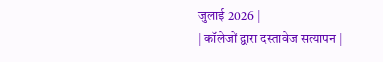जुलाई 2026 |
| कॉलेजों द्वारा दस्तावेज सत्यापन |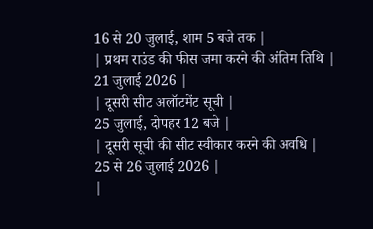16 से 20 जुलाई, शाम 5 बजे तक |
| प्रथम राउंड की फीस जमा करने की अंतिम तिथि |
21 जुलाई 2026 |
| दूसरी सीट अलॉटमेंट सूची |
25 जुलाई, दोपहर 12 बजे |
| दूसरी सूची की सीट स्वीकार करने की अवधि |
25 से 26 जुलाई 2026 |
|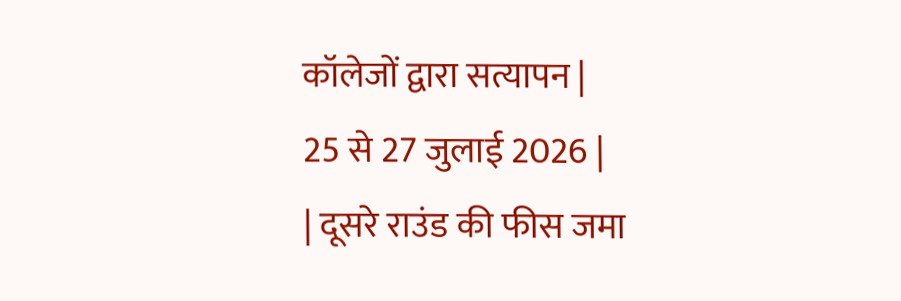कॉलेजों द्वारा सत्यापन |
25 से 27 जुलाई 2026 |
| दूसरे राउंड की फीस जमा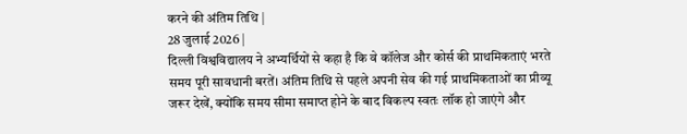करने की अंतिम तिथि |
28 जुलाई 2026 |
दिल्ली विश्वविद्यालय ने अभ्यर्थियों से कहा है कि वे कॉलेज और कोर्स की प्राथमिकताएं भरते समय पूरी सावधानी बरतें। अंतिम तिथि से पहले अपनी सेव की गई प्राथमिकताओं का प्रीव्यू जरूर देखें, क्योंकि समय सीमा समाप्त होने के बाद विकल्प स्वतः लॉक हो जाएंगे और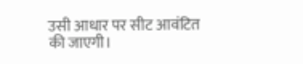उसी आधार पर सीट आवंटित की जाएगी।